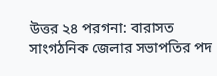উত্তর ২৪ পরগনা: বারাসত সাংগঠনিক জেলার সভাপতির পদ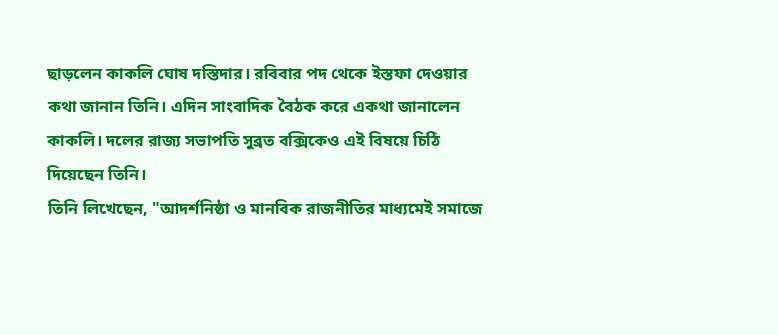ছাড়লেন কাকলি ঘোষ দস্তিদার। রবিবার পদ থেকে ইস্তফা দেওয়ার কথা জানান তিনি। এদিন সাংবাদিক বৈঠক করে একথা জানালেন কাকলি। দলের রাজ্য সভাপতি সুব্রত বক্সিকেও এই বিষয়ে চিঠি দিয়েছেন তিনি।
তিনি লিখেছেন, "আদর্শনিষ্ঠা ও মানবিক রাজনীতির মাধ্যমেই সমাজে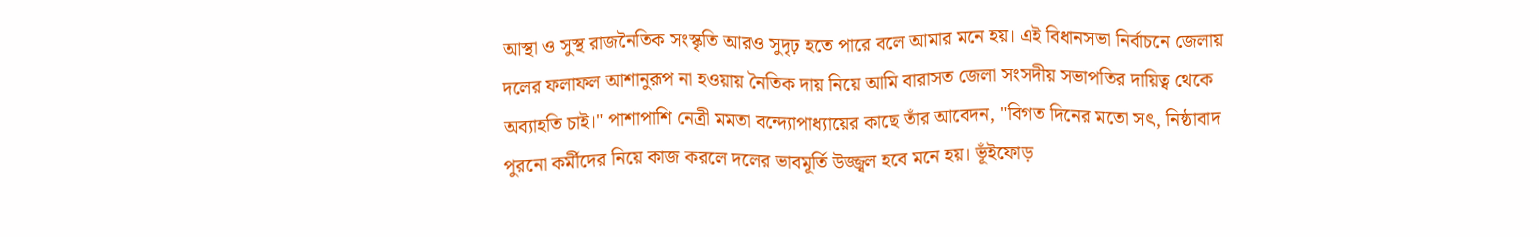আস্থা ও সুস্থ রাজনৈতিক সংস্কৃতি আরও সুদৃঢ় হতে পারে বলে আমার মনে হয়। এই বিধানসভা নির্বাচনে জেলায় দলের ফলাফল আশানুরূপ না হওয়ায় নৈতিক দায় নিয়ে আমি বারাসত জেলা সংসদীয় সভাপতির দায়িত্ব থেকে অব্যাহতি চাই।" পাশাপাশি নেত্রী মমতা বন্দ্যোপাধ্যায়ের কাছে তাঁর আবেদন, "বিগত দিনের মতো সৎ, নিষ্ঠাবাদ পুরনো কর্মীদের নিয়ে কাজ করলে দলের ভাবমূর্তি উজ্জ্বল হবে মনে হয়। ভূঁইফোড়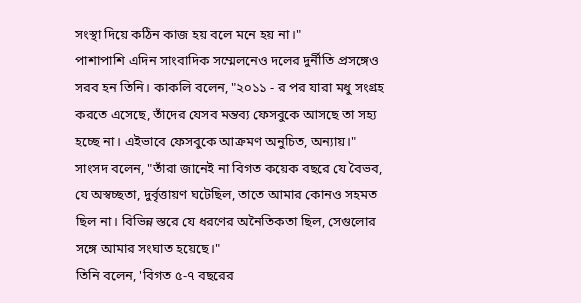সংস্থা দিয়ে কঠিন কাজ হয় বলে মনে হয় না।"
পাশাপাশি এদিন সাংবাদিক সম্মেলনেও দলের দুর্নীতি প্রসঙ্গেও সরব হন তিনি। কাকলি বলেন, "২০১১ - র পর যারা মধু সংগ্রহ করতে এসেছে, তাঁদের যেসব মন্তব্য ফেসবুকে আসছে তা সহ্য হচ্ছে না। এইভাবে ফেসবুকে আক্রমণ অনুচিত, অন্যায়।" সাংসদ বলেন, "তাঁরা জানেই না বিগত কয়েক বছরে যে বৈভব, যে অস্বচ্ছতা, দুর্বৃত্তায়ণ ঘটেছিল, তাতে আমার কোনও সহমত ছিল না। বিভিন্ন স্তরে যে ধরণের অনৈতিকতা ছিল, সেগুলোর সঙ্গে আমার সংঘাত হয়েছে।"
তিনি বলেন, 'বিগত ৫-৭ বছরের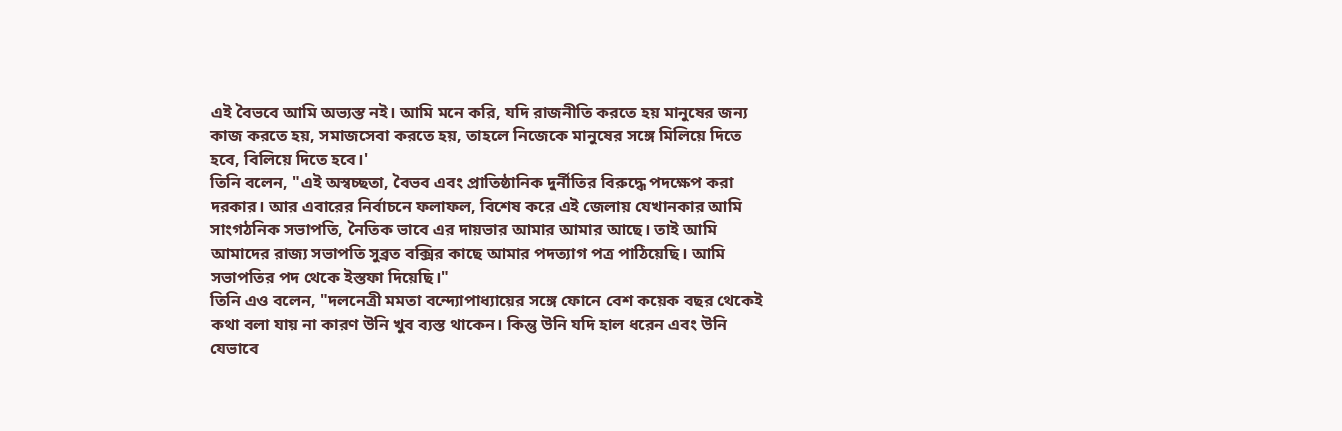এই বৈভবে আমি অভ্যস্ত নই। আমি মনে করি, যদি রাজনীতি করতে হয় মানুষের জন্য কাজ করতে হয়, সমাজসেবা করতে হয়, তাহলে নিজেকে মানুষের সঙ্গে মিলিয়ে দিতে হবে, বিলিয়ে দিতে হবে।'
তিনি বলেন, "এই অস্বচ্ছতা, বৈভব এবং প্রাতিষ্ঠানিক দুর্নীতির বিরুদ্ধে পদক্ষেপ করা দরকার। আর এবারের নির্বাচনে ফলাফল, বিশেষ করে এই জেলায় যেখানকার আমি সাংগঠনিক সভাপতি, নৈতিক ভাবে এর দায়ভার আমার আমার আছে। তাই আমি আমাদের রাজ্য সভাপতি সুব্রত বক্সির কাছে আমার পদত্যাগ পত্র পাঠিয়েছি। আমি সভাপতির পদ থেকে ইস্তফা দিয়েছি।"
তিনি এও বলেন, "দলনেত্রী মমতা বন্দ্যোপাধ্যায়ের সঙ্গে ফোনে বেশ কয়েক বছর থেকেই কথা বলা যায় না কারণ উনি খুব ব্যস্ত থাকেন। কিন্তু উনি যদি হাল ধরেন এবং উনি যেভাবে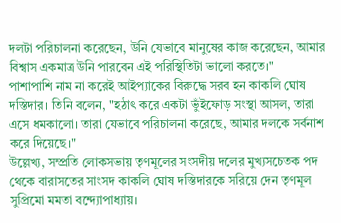দলটা পরিচালনা করেছেন, উনি যেভাবে মানুষের কাজ করেছেন, আমার বিশ্বাস একমাত্র উনি পারবেন এই পরিস্থিতিটা ভালো করতে।"
পাশাপাশি নাম না করেই আইপ্যাকের বিরুদ্ধে সরব হন কাকলি ঘোষ দস্তিদার। তিনি বলেন, "হঠাৎ করে একটা ভুঁইফোড় সংস্থা আসল, তারা এসে ধমকালো। তারা যেভাবে পরিচালনা করেছে, আমার দলকে সর্বনাশ করে দিয়েছে।"
উল্লেখ্য, সম্প্রতি লোকসভায় তৃণমূলের সংসদীয় দলের মুখ্যসচেতক পদ থেকে বারাসতের সাংসদ কাকলি ঘোষ দস্তিদারকে সরিয়ে দেন তৃণমূল সুপ্রিমো মমতা বন্দ্যোপাধ্যায়।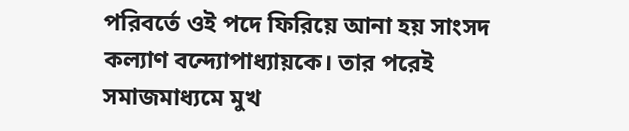পরিবর্তে ওই পদে ফিরিয়ে আনা হয় সাংসদ কল্যাণ বন্দ্যোপাধ্যায়কে। তার পরেই সমাজমাধ্যমে মুখ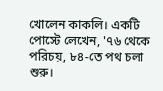খোলেন কাকলি। একটি পোস্টে লেখেন, '৭৬ থেকে পরিচয়, ৮৪-তে পথ চলা শুরু।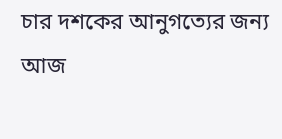চার দশকের আনুগত্যের জন্য আজ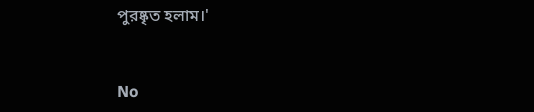পুরষ্কৃত হলাম।'


No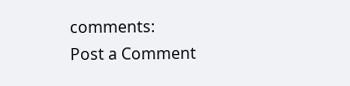comments:
Post a Comment